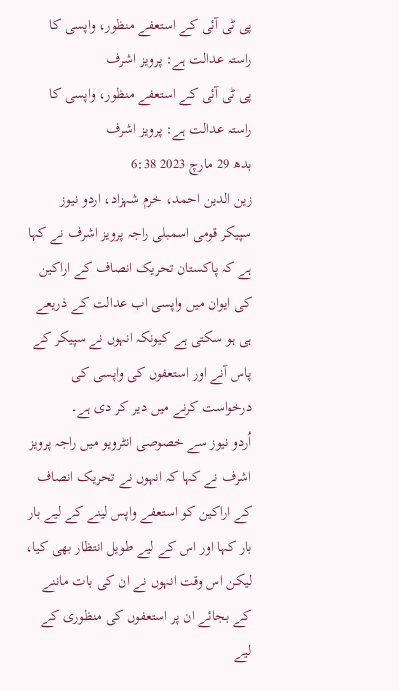پی ٹی آئی کے استعفے منظور، واپسی کا راستہ عدالت ہے: پرویز اشرف
پی ٹی آئی کے استعفے منظور، واپسی کا راستہ عدالت ہے: پرویز اشرف
بدھ 29 مارچ 2023 6:38
زین الدین احمد، خرم شہزاد، اردو نیوز
سپیکر قومی اسمبلی راجہ پرویز اشرف نے کہا ہے کہ پاکستان تحریک انصاف کے اراکین کی ایوان میں واپسی اب عدالت کے ذریعے ہی ہو سکتی ہے کیونکہ انہوں نے سپیکر کے پاس آنے اور استعفوں کی واپسی کی درخواست کرنے میں دیر کر دی ہے۔
اُردو نیوز سے خصوصی انٹرویو میں راجہ پرویز اشرف نے کہا کہ انہوں نے تحریک انصاف کے اراکین کو استعفے واپس لینے کے لیے بار بار کہا اور اس کے لیے طویل انتظار بھی کیا، لیکن اس وقت انہوں نے ان کی بات ماننے کے بجائے ان پر استعفوں کی منظوری کے لیے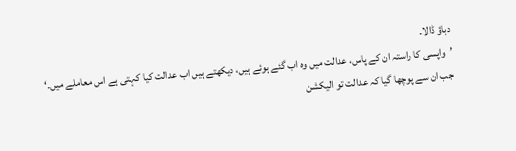دباؤ ڈالا۔
’واپسی کا راستہ ان کے پاس، عدالت میں وہ اب گئے ہوئے ہیں، دیکھتے ہیں اب عدالت کیا کہتی ہے اس معاملے میں۔‘
جب ان سے پوچھا گیا کہ عدالت تو الیکشن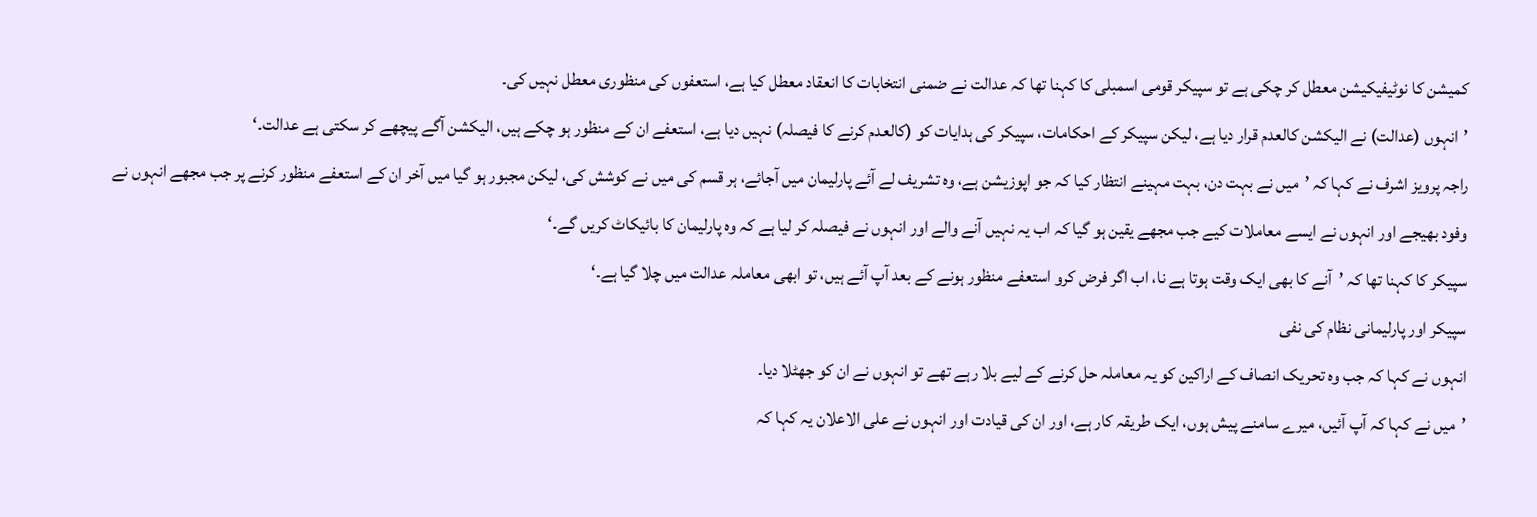کمیشن کا نوٹیفیکیشن معطل کر چکی ہے تو سپیکر قومی اسمبلی کا کہنا تھا کہ عدالت نے ضمنی انتخابات کا انعقاد معطل کیا ہے، استعفوں کی منظوری معطل نہیں کی۔
’انہوں (عدالت) نے الیکشن کالعدم قرار دیا ہے، لیکن سپیکر کے احکامات، سپیکر کی ہدایات کو (کالعدم کرنے کا فیصلہ) نہیں دیا ہے، استعفے ان کے منظور ہو چکے ہیں، الیکشن آگے پیچھے کر سکتی ہے عدالت۔‘
راجہ پرویز اشرف نے کہا کہ ’میں نے بہت دن، بہت مہینے انتظار کیا کہ جو اپوزیشن ہے، وہ تشریف لے آئے پارلیمان میں آجائے، ہر قسم کی میں نے کوشش کی، لیکن مجبور ہو گیا میں آخر ان کے استعفے منظور کرنے پر جب مجھے انہوں نے وفود بھیجے اور انہوں نے ایسے معاملات کیے جب مجھے یقین ہو گیا کہ اب یہ نہیں آنے والے اور انہوں نے فیصلہ کر لیا ہے کہ وہ پارلیمان کا بائیکاٹ کریں گے۔‘
سپیکر کا کہنا تھا کہ ’آنے کا بھی ایک وقت ہوتا ہے نا، اب اگر فرض کرو استعفے منظور ہونے کے بعد آپ آئے ہیں، تو ابھی معاملہ عدالت میں چلا گیا ہے۔‘
سپیکر اور پارلیمانی نظام کی نفی
انہوں نے کہا کہ جب وہ تحریک انصاف کے اراکین کو یہ معاملہ حل کرنے کے لیے بلا رہے تھے تو انہوں نے ان کو جھٹلا دیا۔
’میں نے کہا کہ آپ آئیں، میرے سامنے پیش ہوں، ایک طریقہ کار ہے، اور ان کی قیادت اور انہوں نے علی الاعلان یہ کہا کہ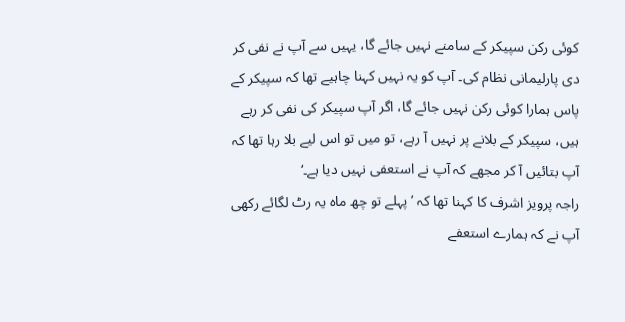کوئی رکن سپیکر کے سامنے نہیں جائے گا، یہیں سے آپ نے نفی کر دی پارلیمانی نظام کی۔ آپ کو یہ نہیں کہنا چاہیے تھا کہ سپیکر کے پاس ہمارا کوئی رکن نہیں جائے گا، اگر آپ سپیکر کی نفی کر رہے ہیں، سپیکر کے بلانے پر نہیں آ رہے، تو میں تو اس لیے بلا رہا تھا کہ آپ بتائیں آ کر مجھے کہ آپ نے استعفی نہیں دیا ہے۔‘
راجہ پرویز اشرف کا کہنا تھا کہ ’پہلے تو چھ ماہ یہ رٹ لگائے رکھی آپ نے کہ ہمارے استعفے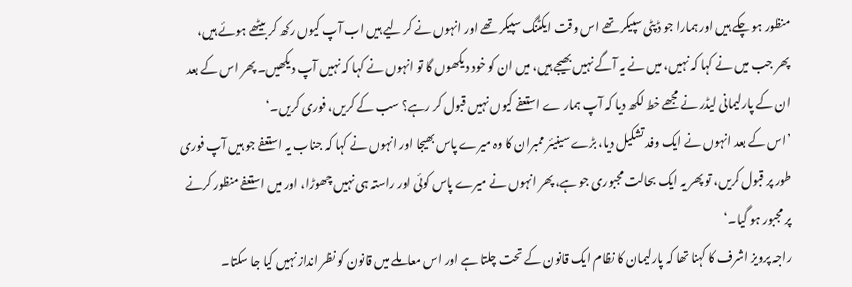منظور ہو چکے ہیں اور ہمارا جو ڈپٹی سپیکر تھے اس وقت ایکٹنگ سپیکر تھے اور انہوں نے کر لیے ہیں اب آپ کیوں رکھ کر بیٹھے ہوئے ہیں، پھر جب میں نے کہا کہ نہیں، میں نے یہ آگے نہیں بھیجے ہیں، میں ان کو خود دیکھوں گا تو انہوں نے کہا کہ نہیں آپ دیکھیں۔ پھر اس کے بعد ان کے پارلیمانی لیڈر نے مجھے خط لکھ دیا کہ آپ ہمار ے استعفے کیوں نہیں قبول کر رہے؟ سب کے کریں، فوری کریں۔‘
’اس کے بعد انہوں نے ایک وفد تشکیل دیا، بڑے سینیئر ممبران کا وہ میرے پاس بھیجا اور انہوں نے کہا کہ جناب یہ استعفے جو ہیں آپ فوری طور پر قبول کریں، تو پھر یہ ایک بحالت مجبوری جو ہے، پھر انہوں نے میرے پاس کوئی اور راستہ ہی نہیں چھوڑا، اور میں استعفے منظور کرنے پر مجبور ہو گیا۔‘
راجہ پرویز اشرف کا کہنا تھا کہ پارلیمان کا نظام ایک قانون کے تحت چلتا ہے اور اس معاملے میں قانون کو نظر انداز نہیں کیا جا سکتا۔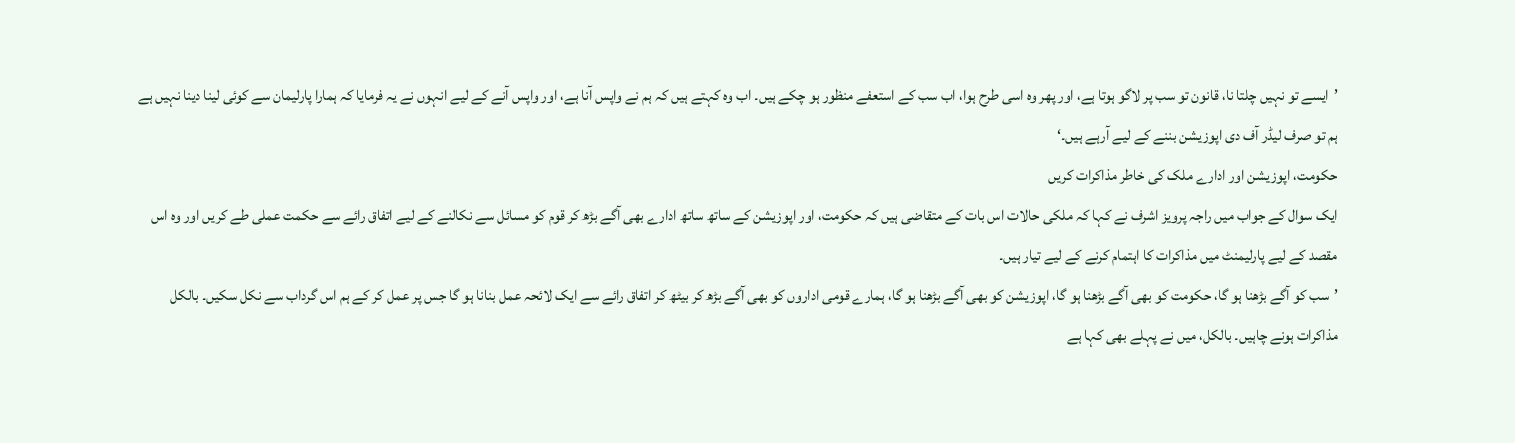’ایسے تو نہیں چلتا نا، قانون تو سب پر لاگو ہوتا ہے، اور پھر وہ اسی طرح ہوا، اب سب کے استعفے منظور ہو چکے ہیں۔ اب وہ کہتے ہیں کہ ہم نے واپس آنا ہے، اور واپس آنے کے لیے انہوں نے یہ فرمایا کہ ہمارا پارلیمان سے کوئی لینا دینا نہیں ہے ہم تو صرف لیڈر آف دی اپوزیشن بننے کے لیے آرہے ہیں۔‘
حکومت، اپوزیشن اور ادارے ملک کی خاطر مذاکرات کریں
ایک سوال کے جواب میں راجہ پرویز اشرف نے کہا کہ ملکی حالات اس بات کے متقاضی ہیں کہ حکومت، اور اپوزیشن کے ساتھ ساتھ ادارے بھی آگے بڑھ کر قوم کو مسائل سے نکالنے کے لیے اتفاق رائے سے حکمت عملی طے کریں اور وہ اس مقصد کے لیے پارلیمنٹ میں مذاکرات کا اہتمام کرنے کے لیے تیار ہیں۔
’سب کو آگے بڑھنا ہو گا، حکومت کو بھی آگے بڑھنا ہو گا، اپوزیشن کو بھی آگے بڑھنا ہو گا، ہمارے قومی اداروں کو بھی آگے بڑھ کر بیٹھ کر اتفاق رائے سے ایک لائحہ عمل بنانا ہو گا جس پر عمل کر کے ہم اس گرداب سے نکل سکیں۔ بالکل مذاکرات ہونے چاہیں۔ بالکل، میں نے پہلے بھی کہا ہے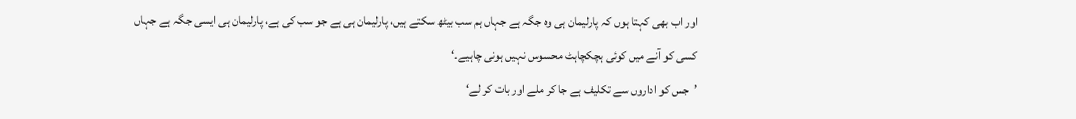اور اب بھی کہتا ہوں کہ پارلیمان ہی وہ جگہ ہے جہاں ہم سب بیٹھ سکتے ہیں، پارلیمان ہی ہے جو سب کی ہے، پارلیمان ہی ایسی جگہ ہے جہاں کسی کو آنے میں کوئی ہچکچاہٹ محسوس نہیں ہونی چاہیے۔‘
’جس کو اداروں سے تکلیف ہے جا کر ملے اور بات کر لے‘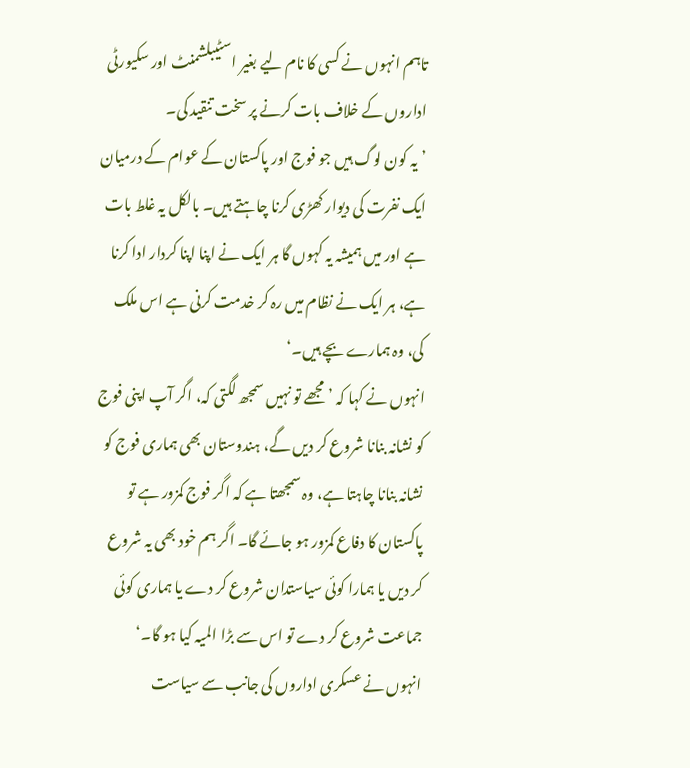تاہم انہوں نے کسی کا نام لیے بغیر اسٹیبلشمنٹ اور سکیورٹی اداروں کے خلاف بات کرنے پر سخت تنقید کی۔
’یہ کون لوگ ہیں جو فوج اور پاکستان کے عوام کے درمیان ایک نفرت کی دیوار کھڑی کرنا چاہتے ہیں۔ بالکل یہ غلط بات ہے اور میں ہمیشہ یہ کہوں گا ہر ایک نے اپنا اپنا کردار ادا کرنا ہے، ہر ایک نے نظام میں رہ کر خدمت کرنی ہے اس ملک کی، وہ ہمارے بچے ہیں۔‘
انہوں نے کہا کہ ’مجھے تو نہیں سمجھ لگتی کہ، اگر آپ اپنی فوج کو نشانہ بنانا شروع کر دیں گے، ہندوستان بھی ہماری فوج کو نشانہ بنانا چاہتا ہے، وہ سمجھتا ہے کہ اگر فوج کمزور ہے تو پاکستان کا دفاع کمزور ہو جائے گا۔ اگر ہم خود بھی یہ شروع کر دیں یا ہمارا کوئی سیاستدان شروع کر دے یا ہماری کوئی جماعت شروع کر دے تو اس سے بڑا المیہ کیا ہو گا۔‘
انہوں نے عسکری اداروں کی جانب سے سیاست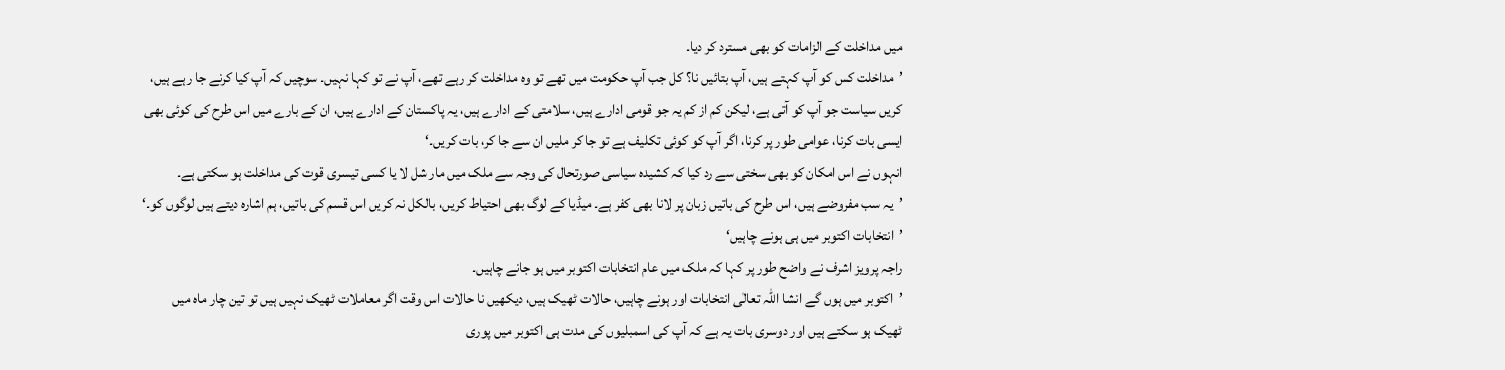میں مداخلت کے الزامات کو بھی مسترد کر دیا۔
’مداخلت کس کو آپ کہتے ہیں، آپ بتائیں نا؟ کل جب آپ حکومت میں تھے تو وہ مداخلت کر رہے تھے، آپ نے تو کہا نہیں۔ سوچیں کہ آپ کیا کرنے جا رہے ہیں، کریں سیاست جو آپ کو آتی ہے، لیکن کم از کم یہ جو قومی ادارے ہیں، سلامتی کے ادارے ہیں، یہ پاکستان کے ادارے ہیں، ان کے بارے میں اس طرح کی کوئی بھی ایسی بات کرنا، عوامی طور پر کرنا، اگر آپ کو کوئی تکلیف ہے تو جا کر ملیں ان سے جا کر، بات کریں۔‘
انہوں نے اس امکان کو بھی سختی سے رد کیا کہ کشیدہ سیاسی صورتحال کی وجہ سے ملک میں مار شل لا یا کسی تیسری قوت کی مداخلت ہو سکتی ہے۔
’یہ سب مفروضے ہیں، اس طرح کی باتیں زبان پر لانا بھی کفر ہے۔ میڈیا کے لوگ بھی احتیاط کریں، بالکل نہ کریں اس قسم کی باتیں، ہم اشارہ دیتے ہیں لوگوں کو۔‘
’انتخابات اکتوبر میں ہی ہونے چاہیں‘
راجہ پرویز اشرف نے واضح طور پر کہا کہ ملک میں عام انتخابات اکتوبر میں ہو جانے چاہیں۔
’اکتوبر میں ہوں گے انشا اللہ تعالٰی انتخابات اور ہونے چاہیں، حالات ٹھیک ہیں، دیکھیں نا حالات اس وقت اگر معاملات ٹھیک نہیں ہیں تو تین چار ماہ میں ٹھیک ہو سکتے ہیں اور دوسری بات یہ ہے کہ آپ کی اسمبلیوں کی مدت ہی اکتوبر میں پوری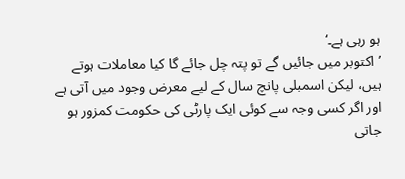ہو رہی ہے۔‘
’اکتوبر میں جائیں گے تو پتہ چل جائے گا کیا معاملات ہوتے ہیں، لیکن اسمبلی پانچ سال کے لیے معرض وجود میں آتی ہے اور اگر کسی وجہ سے کوئی ایک پارٹی کی حکومت کمزور ہو جاتی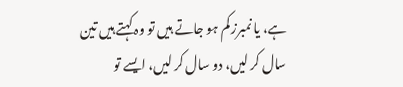ہے، یا نمبرز کم ہو جاتے ہیں تو وہ کہتے ہیں تین سال کر لیں، دو سال کر لیں، ایسے تو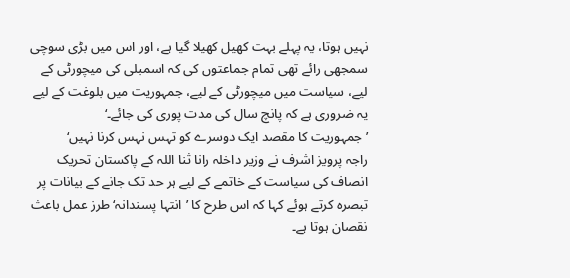نہیں ہوتا، یہ پہلے بہت کھیل کھیلا گیا ہے، اور اس میں بڑی سوچی سمجھی رائے تھی تمام جماعتوں کی کہ اسمبلی کی میچورٹی کے لیے، سیاست میں میچورٹی کے لیے، جمہوریت میں بلوغت کے لیے یہ ضروری ہے کہ پانچ سال کی مدت پوری کی جائے۔‘
’جمہوریت کا مقصد ایک دوسرے کو تہس نہس کرنا نہیں‘
راجہ پرویز اشرف نے وزیر داخلہ رانا ثنا اللہ کے پاکستان تحریک انصاف کی سیاست کے خاتمے کے لیے ہر حد تک جانے کے بیانات پر تبصرہ کرتے ہوئے کہا کہ اس طرح کا ’انتہا پسندانہ‘ طرز عمل باعث نقصان ہوتا ہے۔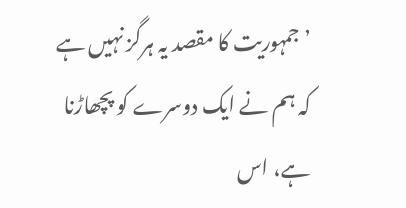’جمہوریت کا مقصد یہ ہرگز نہیں ہے کہ ہم نے ایک دوسرے کو پچھاڑنا ہے، اس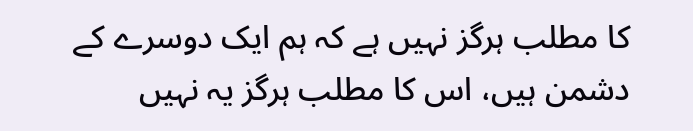کا مطلب ہرگز نہیں ہے کہ ہم ایک دوسرے کے دشمن ہیں، اس کا مطلب ہرگز یہ نہیں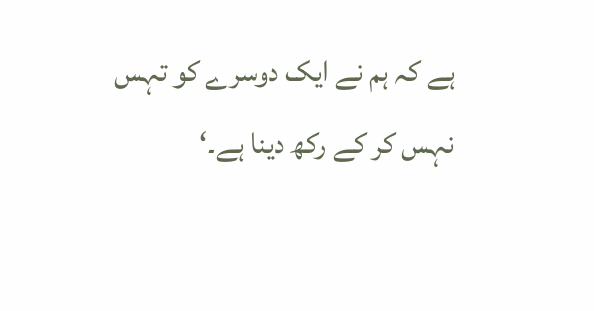ہے کہ ہم نے ایک دوسرے کو تہس نہس کر کے رکھ دینا ہے۔‘